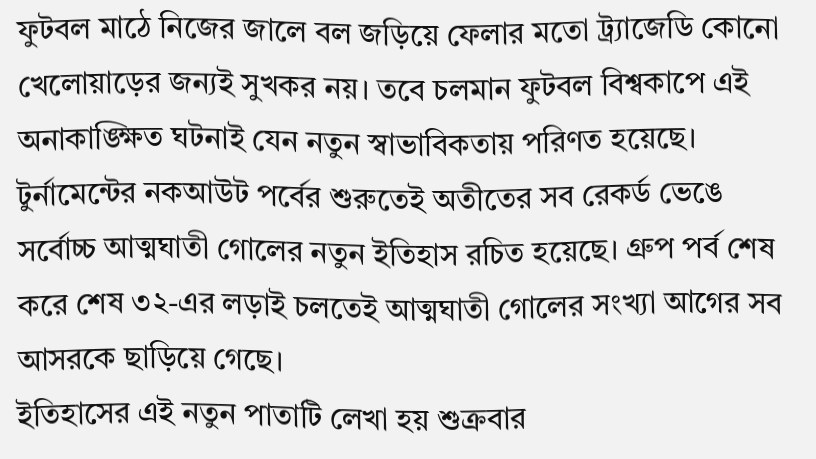ফুটবল মাঠে নিজের জালে বল জড়িয়ে ফেলার মতো ট্র্যাজেডি কোনো খেলোয়াড়ের জন্যই সুখকর নয়। তবে চলমান ফুটবল বিশ্বকাপে এই অনাকাঙ্ক্ষিত ঘটনাই যেন নতুন স্বাভাবিকতায় পরিণত হয়েছে। টুর্নামেন্টের নকআউট পর্বের শুরুতেই অতীতের সব রেকর্ড ভেঙে সর্বোচ্চ আত্মঘাতী গোলের নতুন ইতিহাস রচিত হয়েছে। গ্রুপ পর্ব শেষ করে শেষ ৩২-এর লড়াই চলতেই আত্মঘাতী গোলের সংখ্যা আগের সব আসরকে ছাড়িয়ে গেছে।
ইতিহাসের এই নতুন পাতাটি লেখা হয় শুক্রবার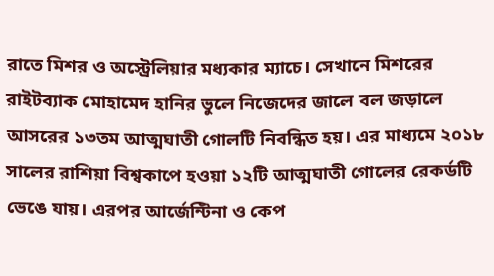রাতে মিশর ও অস্ট্রেলিয়ার মধ্যকার ম্যাচে। সেখানে মিশরের রাইটব্যাক মোহামেদ হানির ভুলে নিজেদের জালে বল জড়ালে আসরের ১৩তম আত্মঘাতী গোলটি নিবন্ধিত হয়। এর মাধ্যমে ২০১৮ সালের রাশিয়া বিশ্বকাপে হওয়া ১২টি আত্মঘাতী গোলের রেকর্ডটি ভেঙে যায়। এরপর আর্জেন্টিনা ও কেপ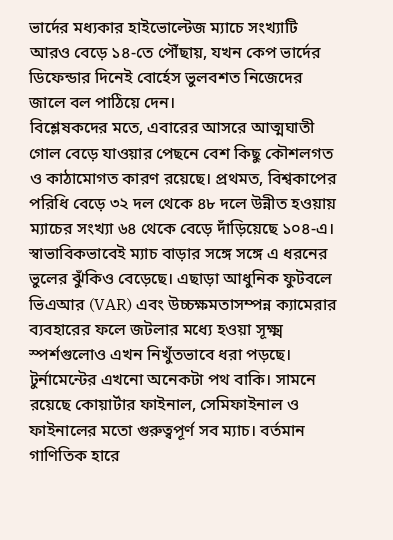ভার্দের মধ্যকার হাইভোল্টেজ ম্যাচে সংখ্যাটি আরও বেড়ে ১৪-তে পৌঁছায়, যখন কেপ ভার্দের ডিফেন্ডার দিনেই বোর্হেস ভুলবশত নিজেদের জালে বল পাঠিয়ে দেন।
বিশ্লেষকদের মতে, এবারের আসরে আত্মঘাতী গোল বেড়ে যাওয়ার পেছনে বেশ কিছু কৌশলগত ও কাঠামোগত কারণ রয়েছে। প্রথমত, বিশ্বকাপের পরিধি বেড়ে ৩২ দল থেকে ৪৮ দলে উন্নীত হওয়ায় ম্যাচের সংখ্যা ৬৪ থেকে বেড়ে দাঁড়িয়েছে ১০৪-এ। স্বাভাবিকভাবেই ম্যাচ বাড়ার সঙ্গে সঙ্গে এ ধরনের ভুলের ঝুঁকিও বেড়েছে। এছাড়া আধুনিক ফুটবলে ভিএআর (VAR) এবং উচ্চক্ষমতাসম্পন্ন ক্যামেরার ব্যবহারের ফলে জটলার মধ্যে হওয়া সূক্ষ্ম স্পর্শগুলোও এখন নিখুঁতভাবে ধরা পড়ছে।
টুর্নামেন্টের এখনো অনেকটা পথ বাকি। সামনে রয়েছে কোয়ার্টার ফাইনাল, সেমিফাইনাল ও ফাইনালের মতো গুরুত্বপূর্ণ সব ম্যাচ। বর্তমান গাণিতিক হারে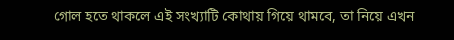গোল হতে থাকলে এই সংখ্যাটি কোথায় গিয়ে থামবে, তা নিয়ে এখন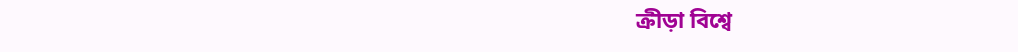ক্রীড়া বিশ্বে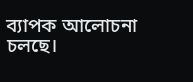ব্যাপক আলোচনা চলছে।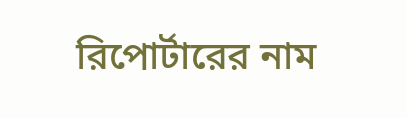রিপোর্টারের নাম